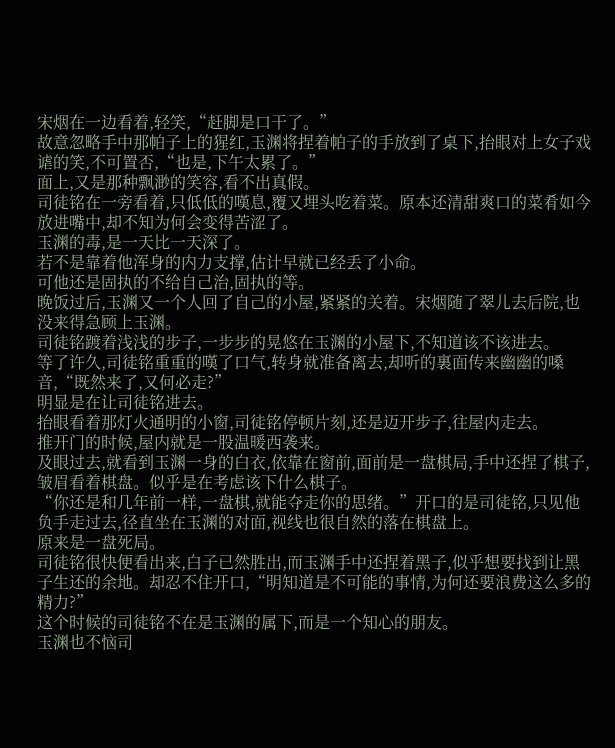宋烟在一边看着,轻笑,“赶脚是口干了。”
故意忽略手中那帕子上的猩红,玉渊将捏着帕子的手放到了桌下,抬眼对上女子戏谑的笑,不可置否,“也是,下午太累了。”
面上,又是那种飘渺的笑容,看不出真假。
司徒铭在一旁看着,只低低的嘆息,覆又埋头吃着菜。原本还清甜爽口的菜肴如今放进嘴中,却不知为何会变得苦涩了。
玉渊的毒,是一天比一天深了。
若不是靠着他浑身的内力支撑,估计早就已经丢了小命。
可他还是固执的不给自己治,固执的等。
晚饭过后,玉渊又一个人回了自己的小屋,紧紧的关着。宋烟随了翠儿去后院,也没来得急顾上玉渊。
司徒铭踱着浅浅的步子,一步步的晃悠在玉渊的小屋下,不知道该不该进去。
等了许久,司徒铭重重的嘆了口气,转身就准备离去,却听的裏面传来幽幽的嗓音,“既然来了,又何必走?”
明显是在让司徒铭进去。
抬眼看着那灯火通明的小窗,司徒铭停顿片刻,还是迈开步子,往屋内走去。
推开门的时候,屋内就是一股温暖西袭来。
及眼过去,就看到玉渊一身的白衣,依靠在窗前,面前是一盘棋局,手中还捏了棋子,皱眉看着棋盘。似乎是在考虑该下什么棋子。
“你还是和几年前一样,一盘棋,就能夺走你的思绪。”开口的是司徒铭,只见他负手走过去,径直坐在玉渊的对面,视线也很自然的落在棋盘上。
原来是一盘死局。
司徒铭很快便看出来,白子已然胜出,而玉渊手中还捏着黑子,似乎想要找到让黑子生还的余地。却忍不住开口,“明知道是不可能的事情,为何还要浪费这么多的精力?”
这个时候的司徒铭不在是玉渊的属下,而是一个知心的朋友。
玉渊也不恼司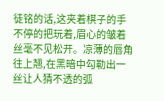徒铭的话,这夹着棋子的手不停的把玩着,眉心的皱着丝毫不见松开。凉薄的唇角往上翘,在黑暗中勾勒出一丝让人猜不透的弧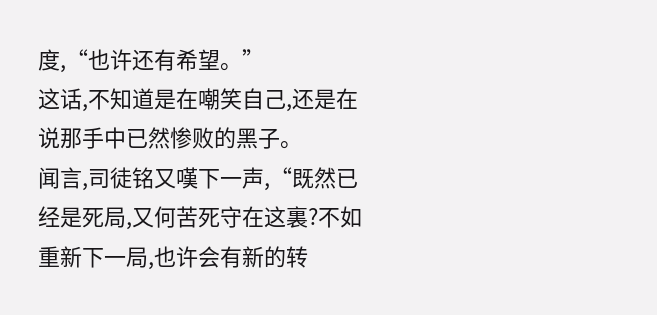度,“也许还有希望。”
这话,不知道是在嘲笑自己,还是在说那手中已然惨败的黑子。
闻言,司徒铭又嘆下一声,“既然已经是死局,又何苦死守在这裏?不如重新下一局,也许会有新的转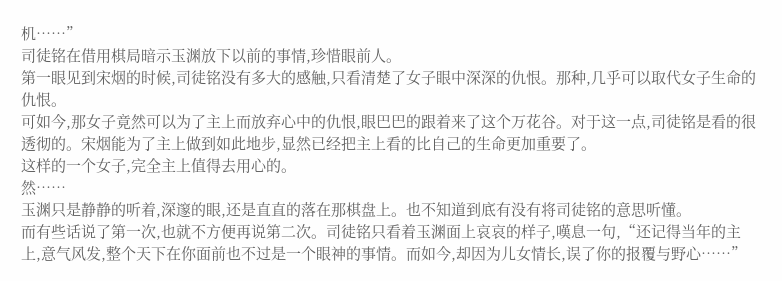机……”
司徒铭在借用棋局暗示玉渊放下以前的事情,珍惜眼前人。
第一眼见到宋烟的时候,司徒铭没有多大的感触,只看清楚了女子眼中深深的仇恨。那种,几乎可以取代女子生命的仇恨。
可如今,那女子竟然可以为了主上而放弃心中的仇恨,眼巴巴的跟着来了这个万花谷。对于这一点,司徒铭是看的很透彻的。宋烟能为了主上做到如此地步,显然已经把主上看的比自己的生命更加重要了。
这样的一个女子,完全主上值得去用心的。
然……
玉渊只是静静的听着,深邃的眼,还是直直的落在那棋盘上。也不知道到底有没有将司徒铭的意思听懂。
而有些话说了第一次,也就不方便再说第二次。司徒铭只看着玉渊面上哀哀的样子,嘆息一句,“还记得当年的主上,意气风发,整个天下在你面前也不过是一个眼神的事情。而如今,却因为儿女情长,误了你的报覆与野心……”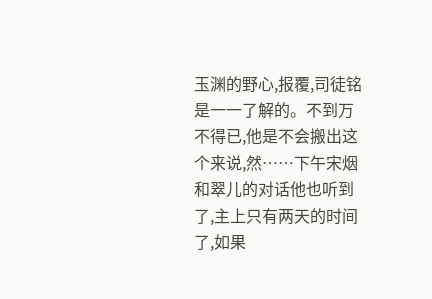玉渊的野心,报覆,司徒铭是一一了解的。不到万不得已,他是不会搬出这个来说,然……下午宋烟和翠儿的对话他也听到了,主上只有两天的时间了,如果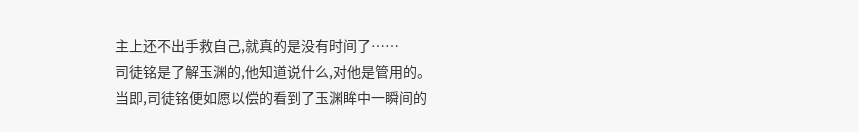主上还不出手救自己,就真的是没有时间了……
司徒铭是了解玉渊的,他知道说什么,对他是管用的。
当即,司徒铭便如愿以偿的看到了玉渊眸中一瞬间的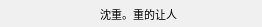沈重。重的让人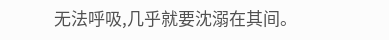无法呼吸,几乎就要沈溺在其间。